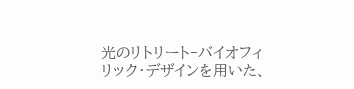光のリトリート‐バイオフィリック・デザインを用いた、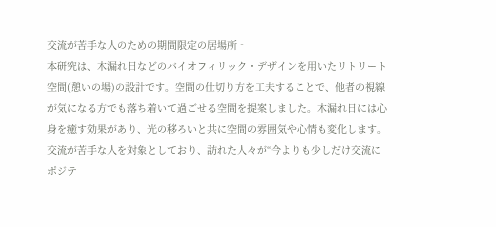交流が苦手な人のための期間限定の居場所‐
本研究は、木漏れ日などのバイオフィリック・デザインを用いたリトリート空間(憩いの場)の設計です。空間の仕切り方を工夫することで、他者の視線が気になる方でも落ち着いて過ごせる空間を提案しました。木漏れ日には心身を癒す効果があり、光の移ろいと共に空間の雰囲気や心情も変化します。交流が苦手な人を対象としており、訪れた人々が“今よりも少しだけ交流にポジテ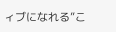ィブになれる”こ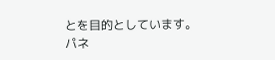とを目的としています。
パネ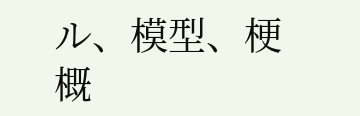ル、模型、梗概